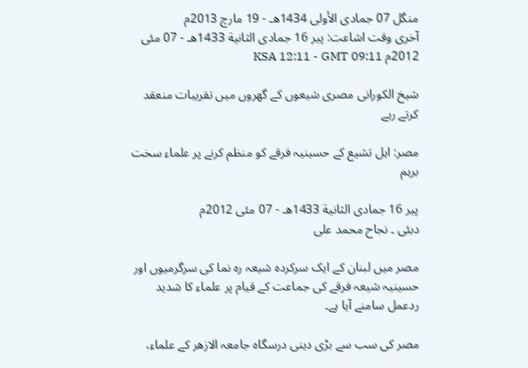منگل 07 جمادى الأولى 1434هـ - 19 مارچ 2013م
آخری وقت اشاعت: پیر 16 جمادى الثانية 1433هـ - 07 مئی 2012م KSA 12:11 - GMT 09:11

شیخ الکورانی مصری شیعوں کے گھروں میں تقریبات منعقد کرتے رہے

مصر: اہل تشیع کے حسینیہ فرقے کو منظم کرنے پر علماء سخت برہم

پیر 16 جمادى الثانية 1433هـ - 07 مئی 2012م
دبئی ۔ نجاح محمد علی

مصر میں لبنان کے ایک سرکردہ شیعہ رہ نما کی سرگرمیوں اور حسینیہ شیعہ فرقے کی جماعت کے قیام پر علماء کا شدید ردعمل سامنے آیا ہے۔

مصر کی سب سے بڑی دینی درسگاہ جامعہ الازھر کے علماء،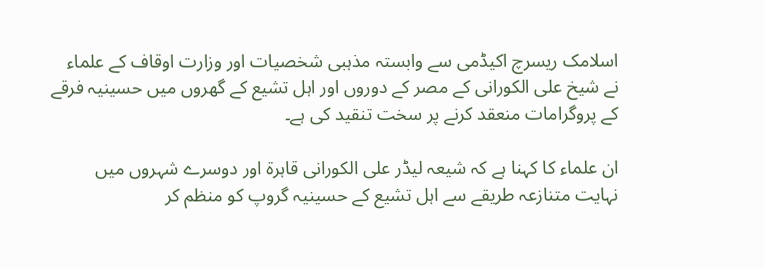اسلامک ریسرچ اکیڈمی سے وابستہ مذہبی شخصیات اور وزارت اوقاف کے علماء نے شیخ علی الکورانی کے مصر کے دوروں اور اہل تشیع کے گھروں میں حسینیہ فرقے کے پروگرامات منعقد کرنے پر سخت تنقید کی ہے۔

ان علماء کا کہنا ہے کہ شیعہ لیڈر علی الکورانی قاہرۃ اور دوسرے شہروں میں نہایت متنازعہ طریقے سے اہل تشیع کے حسینیہ گروپ کو منظم کر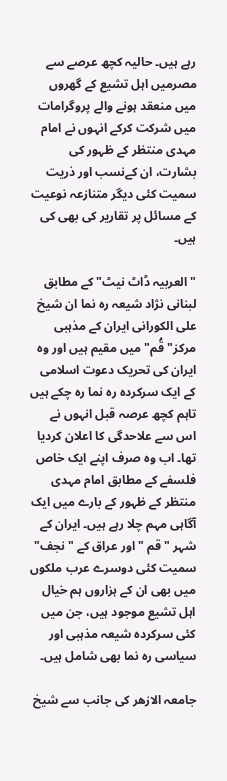رہے ہیں۔ حالیہ کچھ عرصے سے مصرمیں اہل تشیع کے گھروں میں منعقد ہونے والے پروگرامات میں شرکت کرکے انہوں نے امام مہدی منتظر کے ظہور کی بشارت، ان کےنسب اور ذریت سمیت کئی دیگر متنازعہ نوعیت کے مسائل پر تقاریر کی بھی کی ہیں۔

"العربیہ ڈاٹ نیٹ" کے مطابق لبنانی نژاد شیعہ رہ نما ان شیخ علی الکورانی ایران کے مذہبی مرکز"قُم" میں مقیم ہیں اور وہ ایران کی تحریک دعوت اسلامی کے ایک سرکردہ رہ نما رہ چکے ہیں تاہم کچھ عرصہ قبل انہوں نے اس سے علاحدگی کا اعلان کردیا تھا۔ اب وہ صرف اپنے ایک خاص فلسفے کے مطابق امام مہدی منتظر کے ظہور کے بارے میں ایک آگاہی مہم چلا رہے ہیں۔ ایران کے شہر "قم "اور عراق کے "نجف" سمیت کئی دوسرے عرب ملکوں میں بھی ان کے ہزاروں ہم خیال اہل تشیع موجود ہیں، جن میں کئی سرکردہ شیعہ مذہبی اور سیاسی رہ نما بھی شامل ہیں۔

جامعہ الازھر کی جانب سے شیخ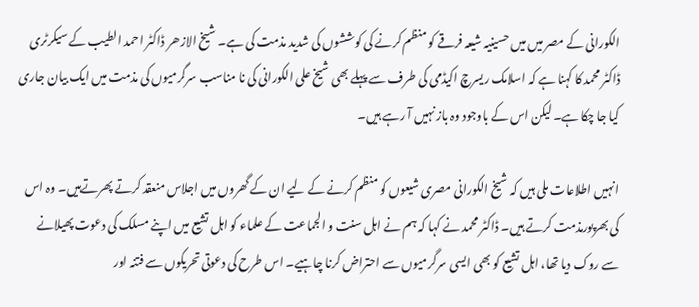الکورانی کے مصر میں میں حسینیہ شیعہ فرقے کو منظم کرنے کی کوششوں کی شدید مذمت کی ہے۔ شیخ الازھر ڈاکٹر احمد الطیب کے سیکرٹری ڈاکٹر محمد کا کہنا ہے کہ اسلامک ریسرچ اکیڈمی کی طرف سے پہلے بھی شیخ علی الکورانی کی نا مناسب سرگرمیوں کی مذمت میں ایک بیان جاری کیا جا چکا ہے۔ لیکن اس کے باوجود وہ باز نہیں آ رہے ہیں۔

انہیں اطلاعات ملی ہیں کہ شیخ الکورانی مصری شیعوں کو منظم کرنے کے لیے ان کے گھروں میں اجلاس منعقد کرتے پھرتےہیں۔ وہ اس کی بھرپورمذمت کرتے ہیں۔ ڈاکٹر محمد نے کہا کہ ہم نے اہل سنت و الجماعت کے علماء کو اہل تشیع میں اپنے مسلک کی دعوت پھیلانے سے روک دیا تھا، اہل تشیع کو بھی ایسی سرگرمیوں سے احتراض کرنا چاہیے۔ اس طرح کی دعوتی تحریکوں سے فتنہ اور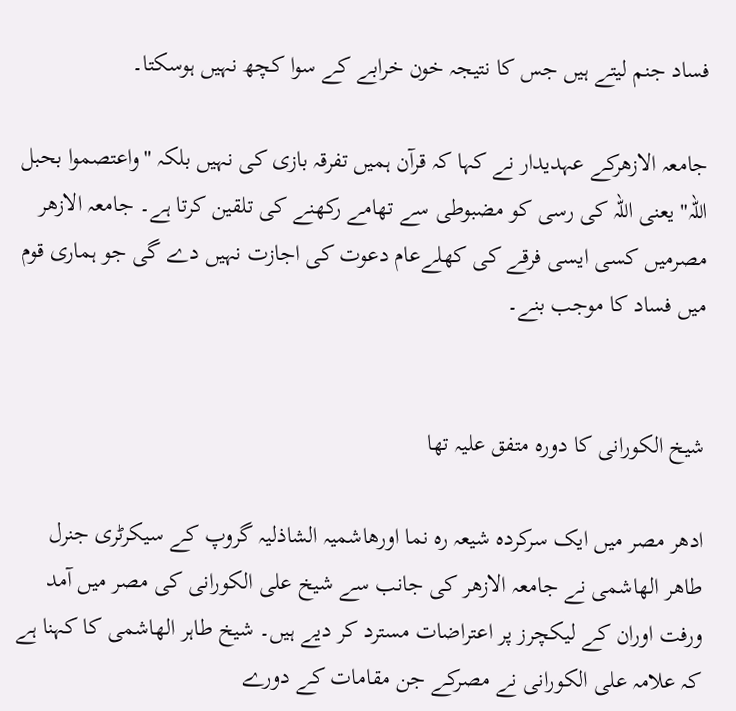فساد جنم لیتے ہیں جس کا نتیجہ خون خرابے کے سوا کچھ نہیں ہوسکتا۔

جامعہ الازھرکے عہدیدار نے کہا کہ قرآن ہمیں تفرقہ بازی کی نہیں بلکہ "واعتصموا بحبل اللہ" یعنی اللہ کی رسی کو مضبوطی سے تھامے رکھنے کی تلقین کرتا ہے۔ جامعہ الازھر مصرمیں کسی ایسی فرقے کی کھلےعام دعوت کی اجازت نہیں دے گی جو ہماری قوم میں فساد کا موجب بنے۔


شیخ الکورانی کا دورہ متفق علیہ تھا

ادھر مصر میں ایک سرکردہ شیعہ رہ نما اورھاشمیہ الشاذلیہ گروپ کے سیکرٹری جنرل طاھر الھاشمی نے جامعہ الازھر کی جانب سے شیخ علی الکورانی کی مصر میں آمد ورفت اوران کے لیکچرز پر اعتراضات مسترد کر دیے ہیں۔ شیخ طاہر الھاشمی کا کہنا ہے کہ علامہ علی الکورانی نے مصرکے جن مقامات کے دورے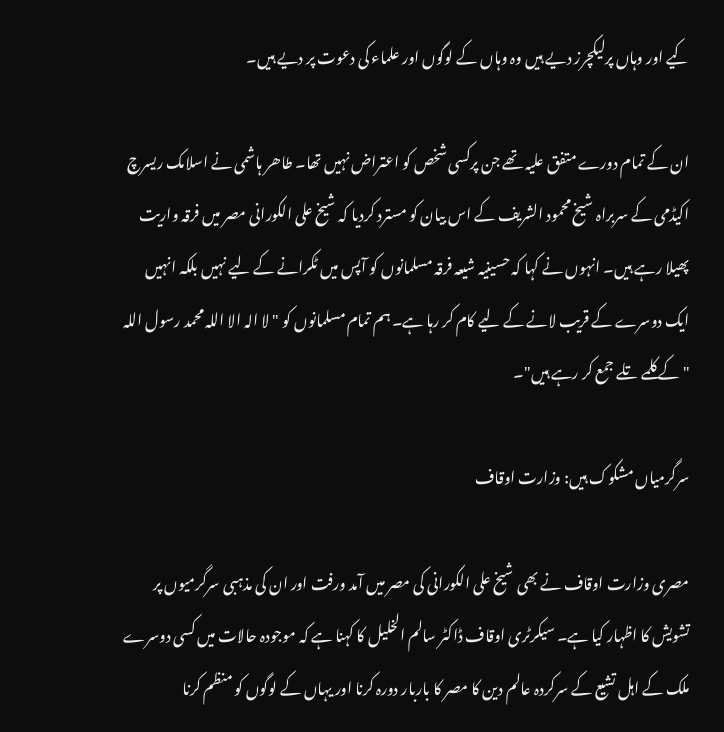کیے اور وہاں پرلیکچرز دیے ہیں وہ وہاں کے لوگوں اور علماء کی دعوت پر دیے ہیں۔

ان کے تمام دورے متفق علیہ تھے جن پرکسی شخص کو اعتراض نہیں تھا۔ طاھر ہاشمی نے اسلامک ریسرچ اکیڈمی کے سربراہ شیخ محمود الشریف کے اس بیان کو مسترد کردیا کہ شیخ علی الکورانی مصر میں فرقہ واریت پھیلا رہے ہیں۔ انہوں نے کہا کہ حسینیہ شیعہ فرقہ مسلمانوں کو آپس میں ٹکرانے کے لیے نہیں بلکہ انہیں ایک دوسرے کے قریب لانے کے لیے کام کر رہا ہے۔ ہم تمام مسلمانوں کو "لا الہ الا اللہ محمد رسول اللہ " کے کلمے تلے جمع کر رہے ہیں"۔

سرگرمیاں مشکوک ہیں: وزارت اوقاف

مصری وزارت اوقاف نے بھی شیخ علی الکورانی کی مصر میں آمد ورفت اور ان کی مذہبی سرگرمیوں پر تشویش کا اظہار کیا ہے۔ سیکرٹری اوقاف ڈاکٹر سالم الخلیل کا کہنا ہے کہ موجودہ حالات میں کسی دوسرے ملک کے اہل تشیع کے سرکردہ عالم دین کا مصر کا باربار دورہ کرنا اور یہاں کے لوگوں کو منظم کرنا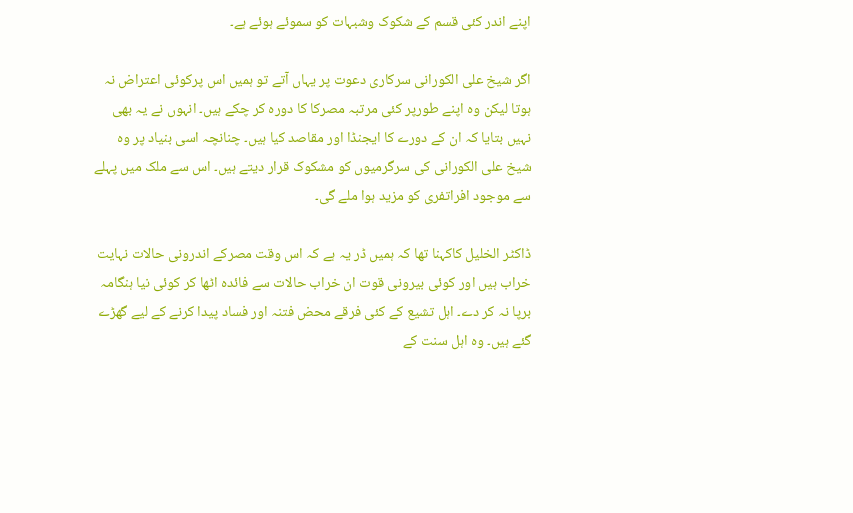اپنے اندر کئی قسم کے شکوک وشبہات کو سموئے ہوئے ہے۔

اگر شیخ علی الکورانی سرکاری دعوت پر یہاں آتے تو ہمیں اس پرکوئی اعتراض نہ ہوتا لیکن وہ اپنے طورپر کئی مرتبہ مصرکا کا دورہ کر چکے ہیں۔ انہوں نے یہ بھی نہیں بتایا کہ ان کے دورے کا ایجنڈا اور مقاصد کیا ہیں۔ چنانچہ اسی بنیاد پر وہ شیخ علی الکورانی کی سرگرمیوں کو مشکوک قرار دیتے ہیں۔ اس سے ملک میں پہلے سے موجود افراتفری کو مزید ہوا ملے گی۔

ڈاکٹر الخلیل کاکہنا تھا کہ ہمیں ڈر یہ ہے کہ اس وقت مصرکے اندرونی حالات نہایت خراب ہیں اور کوئی بیرونی قوت ان خراب حالات سے فائدہ اٹھا کر کوئی نیا ہنگامہ برپا نہ کر دے۔ اہل تشیع کے کئی فرقے محض فتنہ اور فساد پیدا کرنے کے لیے گھڑے گئے ہیں۔ وہ اہل سنت کے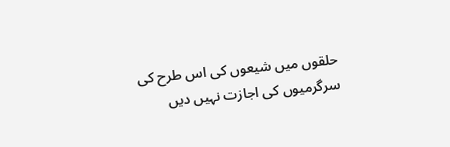حلقوں میں شیعوں کی اس طرح کی سرگرمیوں کی اجازت نہیں دیں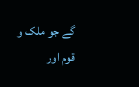گے جو ملک و قوم اور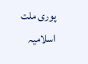پوری ملت اسلامیہ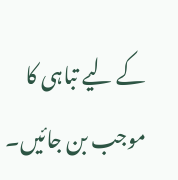کے لیے تباہی کا موجب بن جائیں۔